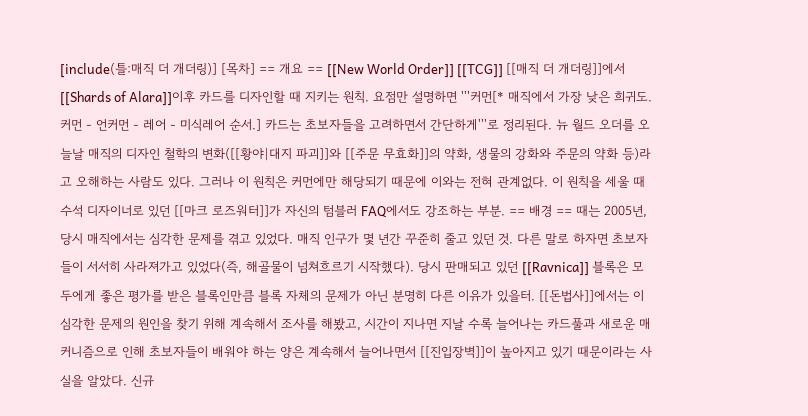[include(틀:매직 더 개더링)] [목차] == 개요 == [[New World Order]] [[TCG]] [[매직 더 개더링]]에서 [[Shards of Alara]]이후 카드를 디자인할 때 지키는 원칙. 요점만 설명하면 '''커먼[* 매직에서 가장 낮은 희귀도. 커먼 - 언커먼 - 레어 - 미식레어 순서.] 카드는 초보자들을 고려하면서 간단하게'''로 정리된다. 뉴 월드 오더를 오늘날 매직의 디자인 철학의 변화([[황야|대지 파괴]]와 [[주문 무효화]]의 약화, 생물의 강화와 주문의 약화 등)라고 오해하는 사람도 있다. 그러나 이 원칙은 커먼에만 해당되기 때문에 이와는 전혀 관계없다. 이 원칙을 세울 때 수석 디자이너로 있던 [[마크 로즈워터]]가 자신의 텀블러 FAQ에서도 강조하는 부분. == 배경 == 때는 2005년, 당시 매직에서는 심각한 문제를 겪고 있었다. 매직 인구가 몇 년간 꾸준히 줄고 있던 것. 다른 말로 하자면 초보자들이 서서히 사라져가고 있었다(즉, 해골물이 넘쳐흐르기 시작했다). 당시 판매되고 있던 [[Ravnica]] 블록은 모두에게 좋은 평가를 받은 블록인만큼 블록 자체의 문제가 아닌 분명히 다른 이유가 있을터. [[돈법사]]에서는 이 심각한 문제의 원인을 찾기 위해 계속해서 조사를 해봤고, 시간이 지나면 지날 수록 늘어나는 카드풀과 새로운 매커니즘으로 인해 초보자들이 배워야 하는 양은 계속해서 늘어나면서 [[진입장벽]]이 높아지고 있기 때문이라는 사실을 알았다. 신규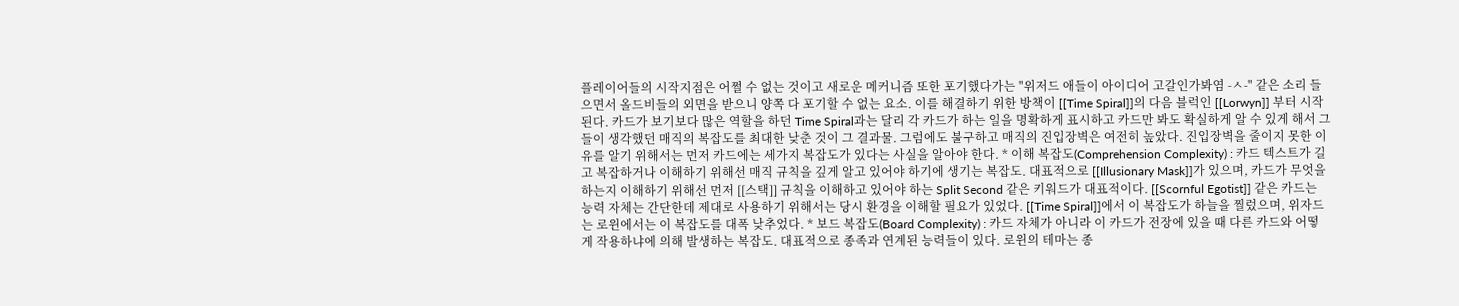플레이어들의 시작지점은 어쩔 수 없는 것이고 새로운 메커니즘 또한 포기했다가는 "위저드 애들이 아이디어 고갈인가봐염 -ㅅ-" 같은 소리 들으면서 올드비들의 외면을 받으니 양쪽 다 포기할 수 없는 요소. 이를 해결하기 위한 방책이 [[Time Spiral]]의 다음 블럭인 [[Lorwyn]] 부터 시작된다. 카드가 보기보다 많은 역할을 하던 Time Spiral과는 달리 각 카드가 하는 일을 명확하게 표시하고 카드만 봐도 확실하게 알 수 있게 해서 그들이 생각했던 매직의 복잡도를 최대한 낮춘 것이 그 결과물. 그럼에도 불구하고 매직의 진입장벽은 여전히 높았다. 진입장벽을 줄이지 못한 이유를 알기 위해서는 먼저 카드에는 세가지 복잡도가 있다는 사실을 알아야 한다. * 이해 복잡도(Comprehension Complexity) : 카드 텍스트가 길고 복잡하거나 이해하기 위해선 매직 규칙을 깊게 알고 있어야 하기에 생기는 복잡도. 대표적으로 [[Illusionary Mask]]가 있으며, 카드가 무엇을 하는지 이해하기 위해선 먼저 [[스택]] 규칙을 이해하고 있어야 하는 Split Second 같은 키워드가 대표적이다. [[Scornful Egotist]] 같은 카드는 능력 자체는 간단한데 제대로 사용하기 위해서는 당시 환경을 이해할 필요가 있었다. [[Time Spiral]]에서 이 복잡도가 하늘을 찔렀으며, 위자드는 로윈에서는 이 복잡도를 대폭 낮추었다. * 보드 복잡도(Board Complexity) : 카드 자체가 아니라 이 카드가 전장에 있을 때 다른 카드와 어떻게 작용하냐에 의해 발생하는 복잡도. 대표적으로 종족과 연계된 능력들이 있다. 로윈의 테마는 종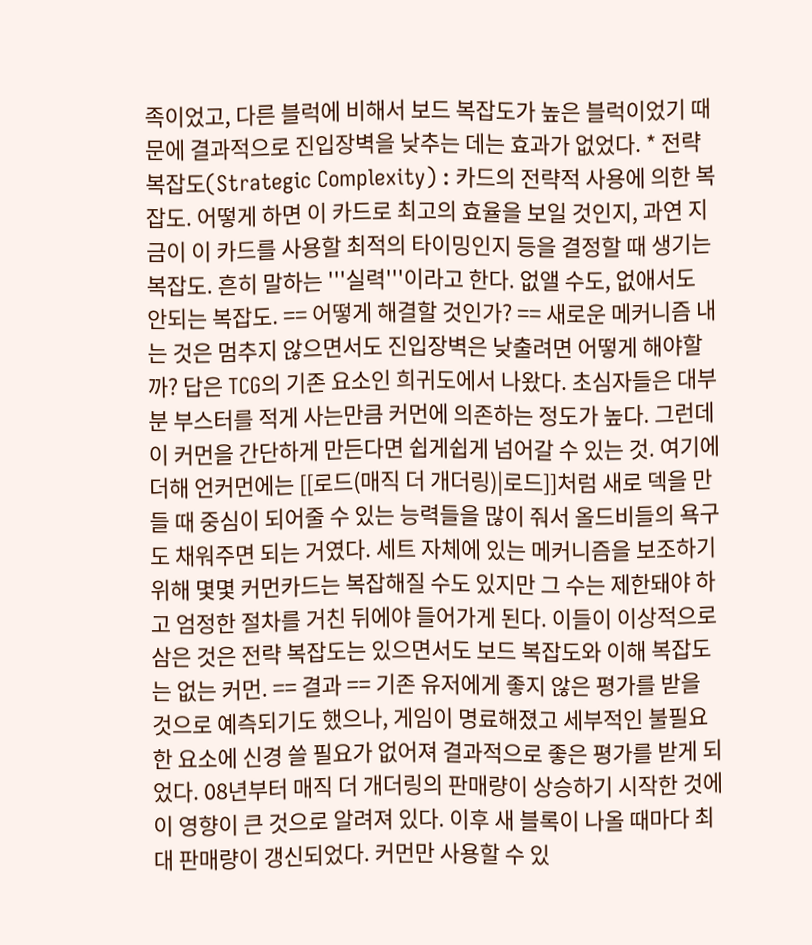족이었고, 다른 블럭에 비해서 보드 복잡도가 높은 블럭이었기 때문에 결과적으로 진입장벽을 낮추는 데는 효과가 없었다. * 전략 복잡도(Strategic Complexity) : 카드의 전략적 사용에 의한 복잡도. 어떻게 하면 이 카드로 최고의 효율을 보일 것인지, 과연 지금이 이 카드를 사용할 최적의 타이밍인지 등을 결정할 때 생기는 복잡도. 흔히 말하는 '''실력'''이라고 한다. 없앨 수도, 없애서도 안되는 복잡도. == 어떻게 해결할 것인가? == 새로운 메커니즘 내는 것은 멈추지 않으면서도 진입장벽은 낮출려면 어떻게 해야할까? 답은 TCG의 기존 요소인 희귀도에서 나왔다. 초심자들은 대부분 부스터를 적게 사는만큼 커먼에 의존하는 정도가 높다. 그런데 이 커먼을 간단하게 만든다면 쉽게쉽게 넘어갈 수 있는 것. 여기에 더해 언커먼에는 [[로드(매직 더 개더링)|로드]]처럼 새로 덱을 만들 때 중심이 되어줄 수 있는 능력들을 많이 줘서 올드비들의 욕구도 채워주면 되는 거였다. 세트 자체에 있는 메커니즘을 보조하기 위해 몇몇 커먼카드는 복잡해질 수도 있지만 그 수는 제한돼야 하고 엄정한 절차를 거친 뒤에야 들어가게 된다. 이들이 이상적으로 삼은 것은 전략 복잡도는 있으면서도 보드 복잡도와 이해 복잡도는 없는 커먼. == 결과 == 기존 유저에게 좋지 않은 평가를 받을 것으로 예측되기도 했으나, 게임이 명료해졌고 세부적인 불필요한 요소에 신경 쓸 필요가 없어져 결과적으로 좋은 평가를 받게 되었다. 08년부터 매직 더 개더링의 판매량이 상승하기 시작한 것에 이 영향이 큰 것으로 알려져 있다. 이후 새 블록이 나올 때마다 최대 판매량이 갱신되었다. 커먼만 사용할 수 있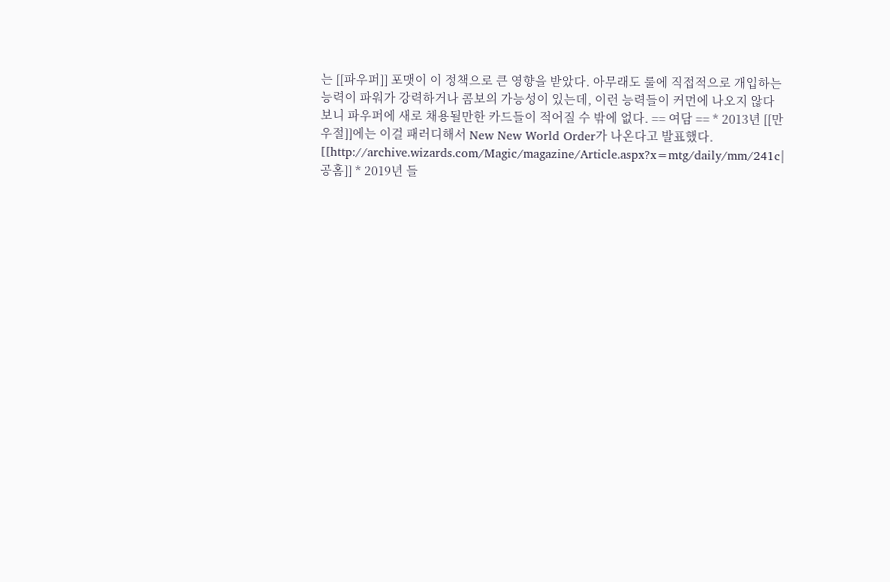는 [[파우퍼]] 포맷이 이 정책으로 큰 영향을 받았다. 아무래도 룰에 직접적으로 개입하는 능력이 파워가 강력하거나 콤보의 가능성이 있는데, 이런 능력들이 커먼에 나오지 않다보니 파우퍼에 새로 채용될만한 카드들이 적어질 수 밖에 없다. == 여담 == * 2013년 [[만우절]]에는 이걸 패러디해서 New New World Order가 나온다고 발표했다. [[http://archive.wizards.com/Magic/magazine/Article.aspx?x=mtg/daily/mm/241c|공홈]] * 2019년 들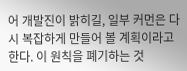어 개발진이 밝히길, 일부 커먼은 다시 복잡하게 만들어 볼 계획이라고 한다. 이 원칙을 폐기하는 것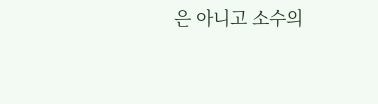은 아니고 소수의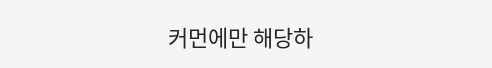커먼에만 해당하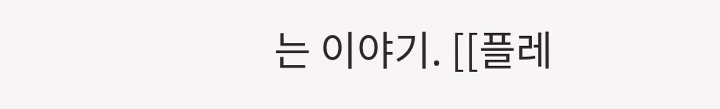는 이야기. [[플레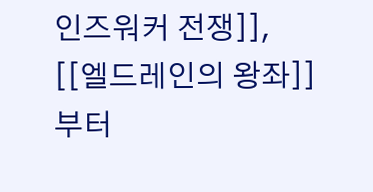인즈워커 전쟁]], [[엘드레인의 왕좌]]부터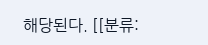해당된다. [[분류: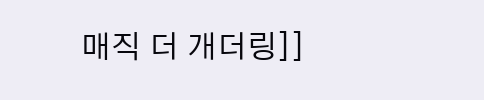매직 더 개더링]]